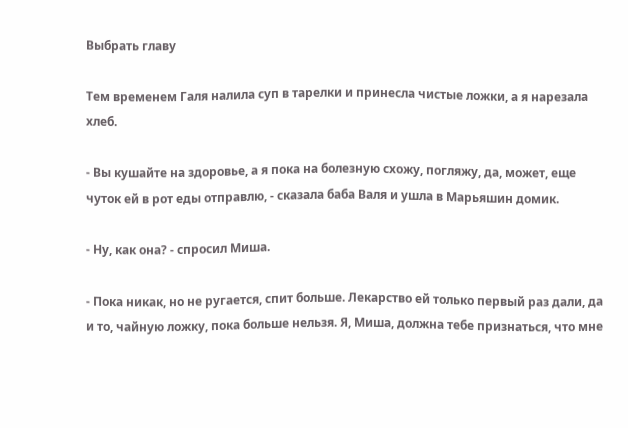Выбрать главу

Тем временем Галя налила суп в тарелки и принесла чистые ложки, а я нарезала хлеб.

- Вы кушайте на здоровье, а я пока на болезную схожу, погляжу, да, может, еще чуток ей в рот еды отправлю, - сказала баба Валя и ушла в Марьяшин домик.

- Ну, как она? - спросил Миша.

- Пока никак, но не ругается, спит больше. Лекарство ей только первый раз дали, да и то, чайную ложку, пока больше нельзя. Я, Миша, должна тебе признаться, что мне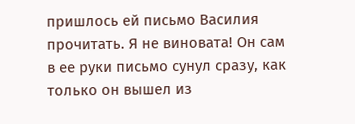пришлось ей письмо Василия прочитать. Я не виновата! Он сам в ее руки письмо сунул сразу, как только он вышел из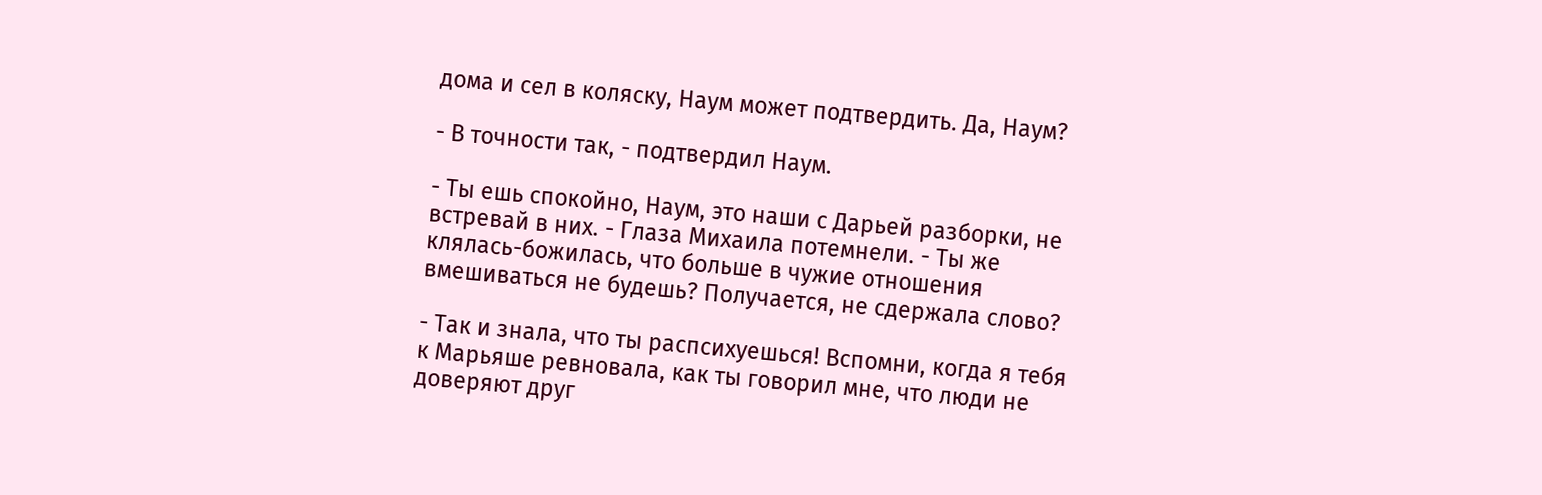дома и сел в коляску, Наум может подтвердить. Да, Наум?

- В точности так, - подтвердил Наум.

- Ты ешь спокойно, Наум, это наши с Дарьей разборки, не встревай в них. - Глаза Михаила потемнели. - Ты же клялась-божилась, что больше в чужие отношения  вмешиваться не будешь? Получается, не сдержала слово?

- Так и знала, что ты распсихуешься! Вспомни, когда я тебя к Марьяше ревновала, как ты говорил мне, что люди не доверяют друг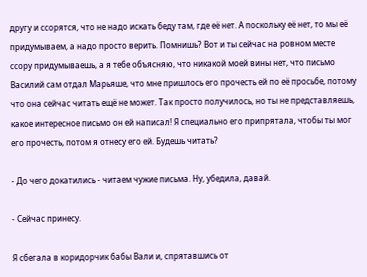другу и ссорятся, что не надо искать беду там, где её нет. А поскольку её нет, то мы её придумываем, а надо просто верить. Помнишь? Вот и ты сейчас на ровном месте ссору придумываешь, а я тебе объясняю, что никакой моей вины нет, что письмо Василий сам отдал Марьяше, что мне пришлось его прочесть ей по её просьбе, потому что она сейчас читать ещё не может. Так просто получилось, но ты не представляешь, какое интересное письмо он ей написал! Я специально его припрятала, чтобы ты мог его прочесть, потом я отнесу его ей. Будешь читать?

- До чего докатились - читаем чужие письма. Ну, убедила, давай.

- Сейчас принесу.

Я сбегала в коридорчик бабы Вали и, спрятавшись от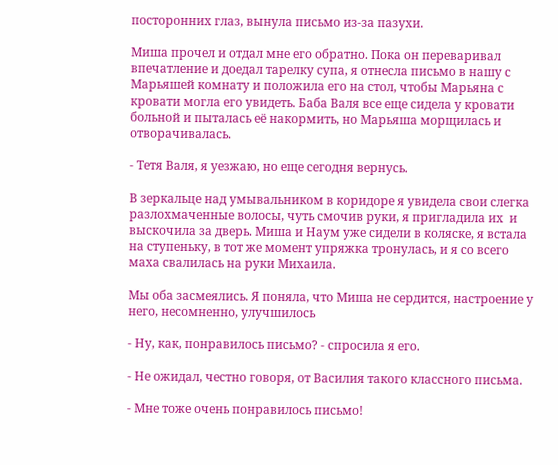посторонних глаз, вынула письмо из-за пазухи.

Миша прочел и отдал мне его обратно. Пока он переваривал впечатление и доедал тарелку супа, я отнесла письмо в нашу с Марьяшей комнату и положила его на стол, чтобы Марьяна с кровати могла его увидеть. Баба Валя все еще сидела у кровати больной и пыталась её накормить, но Марьяша морщилась и отворачивалась.

- Тетя Валя, я уезжаю, но еще сегодня вернусь.

В зеркальце над умывальником в коридоре я увидела свои слегка разлохмаченные волосы, чуть смочив руки, я пригладила их  и выскочила за дверь. Миша и Наум уже сидели в коляске, я встала на ступеньку, в тот же момент упряжка тронулась, и я со всего маха свалилась на руки Михаила.

Мы оба засмеялись. Я поняла, что Миша не сердится, настроение у него, несомненно, улучшилось

- Ну, как, понравилось письмо? - спросила я его.

- Не ожидал, честно говоря, от Василия такого классного письма.

- Мне тоже очень понравилось письмо!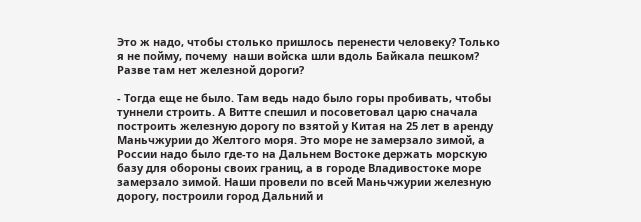Это ж надо, чтобы столько пришлось перенести человеку? Только я не пойму, почему  наши войска шли вдоль Байкала пешком? Разве там нет железной дороги?

- Тогда еще не было. Там ведь надо было горы пробивать, чтобы туннели строить. А Витте спешил и посоветовал царю сначала построить железную дорогу по взятой у Китая на 25 лет в аренду Маньчжурии до Желтого моря. Это море не замерзало зимой, а России надо было где-то на Дальнем Востоке держать морскую базу для обороны своих границ, а в городе Владивостоке море замерзало зимой. Наши провели по всей Маньчжурии железную дорогу, построили город Дальний и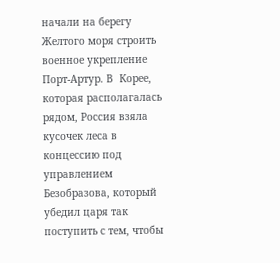начали на берегу Желтого моря строить военное укрепление Порт-Артур. В  Корее, которая располагалась  рядом, Россия взяла кусочек леса в концессию под управлением Безобразова, который убедил царя так поступить с тем, чтобы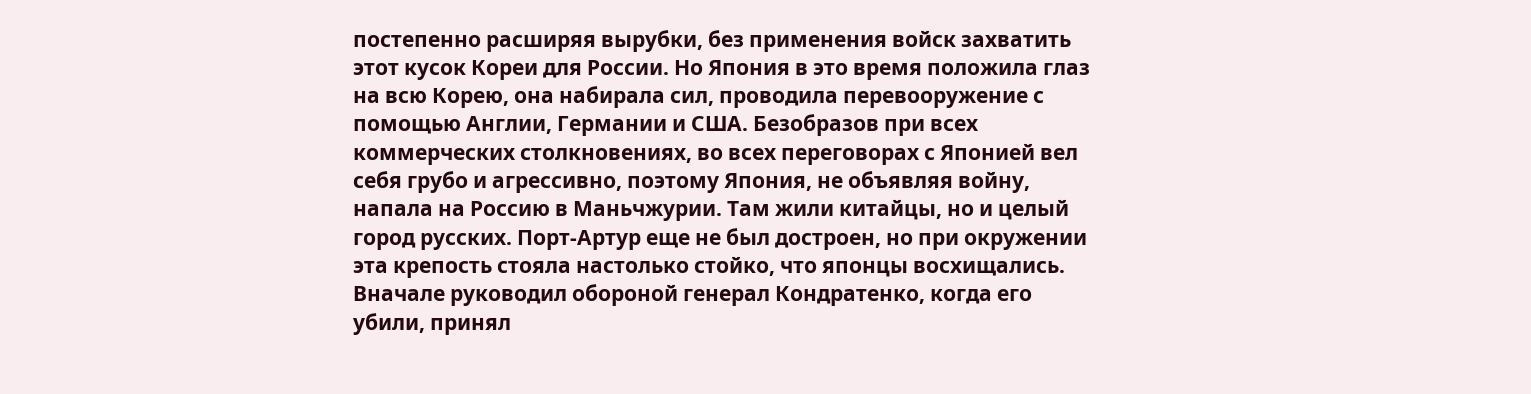постепенно расширяя вырубки, без применения войск захватить этот кусок Кореи для России. Но Япония в это время положила глаз на всю Корею, она набирала сил, проводила перевооружение с помощью Англии, Германии и США. Безобразов при всех коммерческих столкновениях, во всех переговорах с Японией вел себя грубо и агрессивно, поэтому Япония, не объявляя войну, напала на Россию в Маньчжурии. Там жили китайцы, но и целый город русских. Порт-Артур еще не был достроен, но при окружении эта крепость стояла настолько стойко, что японцы восхищались. Вначале руководил обороной генерал Кондратенко, когда его убили, принял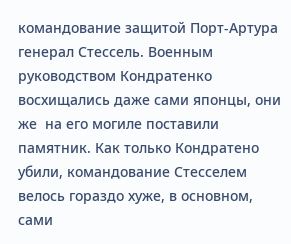командование защитой Порт-Артура генерал Стессель. Военным руководством Кондратенко восхищались даже сами японцы, они же  на его могиле поставили памятник. Как только Кондратено убили, командование Стесселем велось гораздо хуже, в основном, сами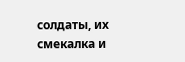солдаты, их смекалка и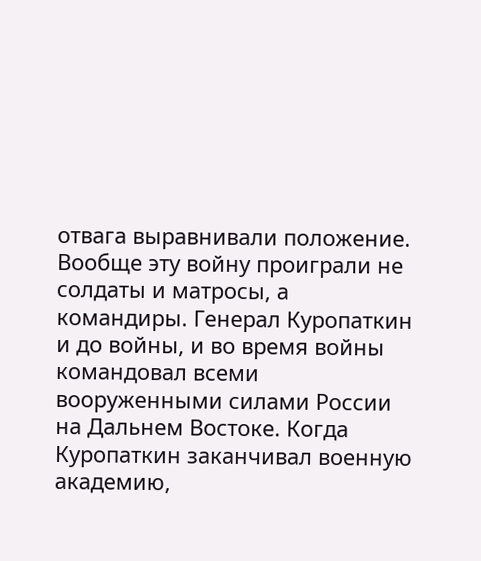отвага выравнивали положение. Вообще эту войну проиграли не солдаты и матросы, а командиры. Генерал Куропаткин и до войны, и во время войны командовал всеми вооруженными силами России на Дальнем Востоке. Когда Куропаткин заканчивал военную академию,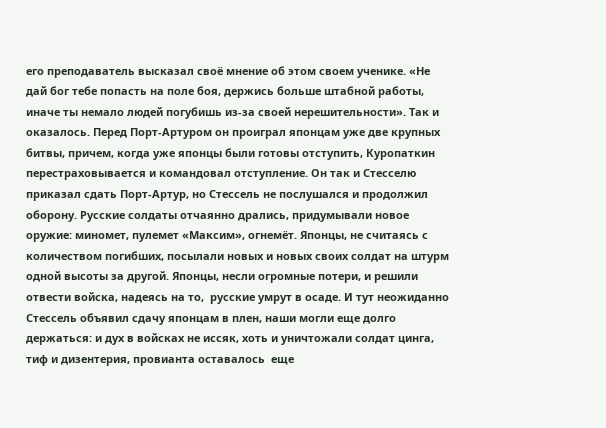его преподаватель высказал своё мнение об этом своем ученике. «Не дай бог тебе попасть на поле боя, держись больше штабной работы, иначе ты немало людей погубишь из-за своей нерешительности». Так и оказалось. Перед Порт-Артуром он проиграл японцам уже две крупных битвы, причем, когда уже японцы были готовы отступить, Куропаткин перестраховывается и командовал отступление. Он так и Стесселю приказал сдать Порт-Артур, но Стессель не послушался и продолжил оборону. Русские солдаты отчаянно дрались, придумывали новое оружие: миномет, пулемет «Максим», огнемёт. Японцы, не считаясь с количеством погибших, посылали новых и новых своих солдат на штурм одной высоты за другой. Японцы, несли огромные потери, и решили отвести войска, надеясь на то,  русские умрут в осаде. И тут неожиданно Стессель объявил сдачу японцам в плен, наши могли еще долго держаться: и дух в войсках не иссяк, хоть и уничтожали солдат цинга, тиф и дизентерия, провианта оставалось  еще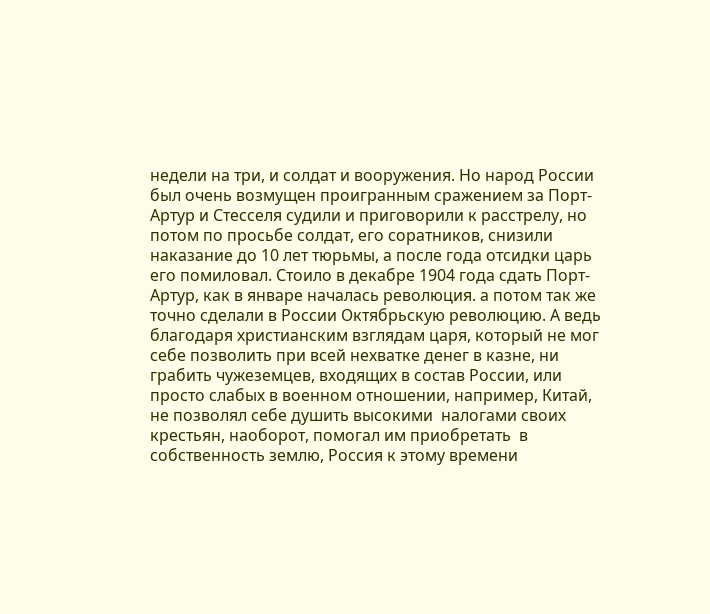недели на три, и солдат и вооружения. Но народ России был очень возмущен проигранным сражением за Порт-Артур и Стесселя судили и приговорили к расстрелу, но потом по просьбе солдат, его соратников, снизили наказание до 10 лет тюрьмы, а после года отсидки царь его помиловал. Стоило в декабре 1904 года сдать Порт-Артур, как в январе началась революция. а потом так же точно сделали в России Октябрьскую революцию. А ведь благодаря христианским взглядам царя, который не мог себе позволить при всей нехватке денег в казне, ни грабить чужеземцев, входящих в состав России, или просто слабых в военном отношении, например, Китай, не позволял себе душить высокими  налогами своих крестьян, наоборот, помогал им приобретать  в собственность землю, Россия к этому времени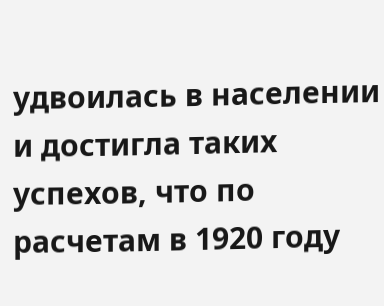удвоилась в населении и достигла таких успехов, что по расчетам в 1920 году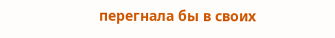перегнала бы в своих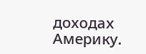доходах  Америку.